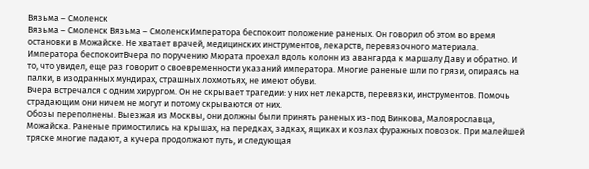Вязьма – Смоленск
Вязьма – Смоленск Вязьма – СмоленскИмператора беспокоит положение раненых. Он говорил об этом во время остановки в Можайске. Не хватает врачей, медицинских инструментов, лекарств, перевязочного материала.
Императора беспокоитВчера по поручению Мюрата проехал вдоль колонн из авангарда к маршалу Даву и обратно. И то, что увидел, еще раз говорит о своевременности указаний императора. Многие раненые шли по грязи, опираясь на палки, в изодранных мундирах, страшных лохмотьях, не имеют обуви.
Вчера встречался с одним хирургом. Он не скрывает трагедии: у них нет лекарств, перевязки, инструментов. Помочь страдающим они ничем не могут и потому скрываются от них.
Обозы переполнены. Выезжая из Москвы, они должны были принять раненых из-под Винкова, Малоярославца, Можайска. Раненые примостились на крышах, на передках, задках, ящиках и козлах фуражных повозок. При малейшей тряске многие падают, а кучера продолжают путь, и следующая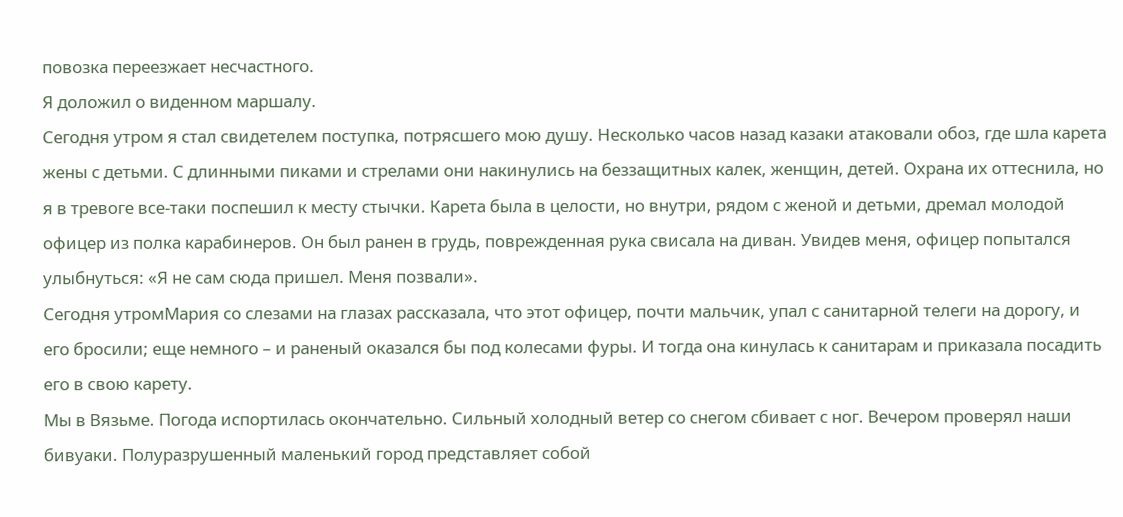повозка переезжает несчастного.
Я доложил о виденном маршалу.
Сегодня утром я стал свидетелем поступка, потрясшего мою душу. Несколько часов назад казаки атаковали обоз, где шла карета жены с детьми. С длинными пиками и стрелами они накинулись на беззащитных калек, женщин, детей. Охрана их оттеснила, но я в тревоге все-таки поспешил к месту стычки. Карета была в целости, но внутри, рядом с женой и детьми, дремал молодой офицер из полка карабинеров. Он был ранен в грудь, поврежденная рука свисала на диван. Увидев меня, офицер попытался улыбнуться: «Я не сам сюда пришел. Меня позвали».
Сегодня утромМария со слезами на глазах рассказала, что этот офицер, почти мальчик, упал с санитарной телеги на дорогу, и его бросили; еще немного – и раненый оказался бы под колесами фуры. И тогда она кинулась к санитарам и приказала посадить его в свою карету.
Мы в Вязьме. Погода испортилась окончательно. Сильный холодный ветер со снегом сбивает с ног. Вечером проверял наши бивуаки. Полуразрушенный маленький город представляет собой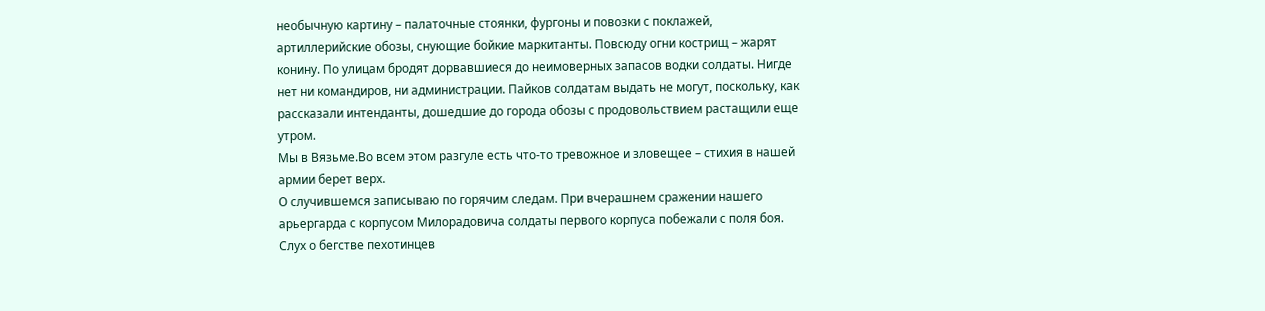необычную картину – палаточные стоянки, фургоны и повозки с поклажей, артиллерийские обозы, снующие бойкие маркитанты. Повсюду огни кострищ – жарят конину. По улицам бродят дорвавшиеся до неимоверных запасов водки солдаты. Нигде нет ни командиров, ни администрации. Пайков солдатам выдать не могут, поскольку, как рассказали интенданты, дошедшие до города обозы с продовольствием растащили еще утром.
Мы в Вязьме.Во всем этом разгуле есть что-то тревожное и зловещее – стихия в нашей армии берет верх.
О случившемся записываю по горячим следам. При вчерашнем сражении нашего арьергарда с корпусом Милорадовича солдаты первого корпуса побежали с поля боя. Слух о бегстве пехотинцев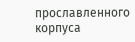прославленного корпуса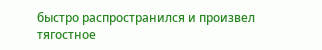быстро распространился и произвел тягостное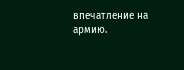впечатление на армию.